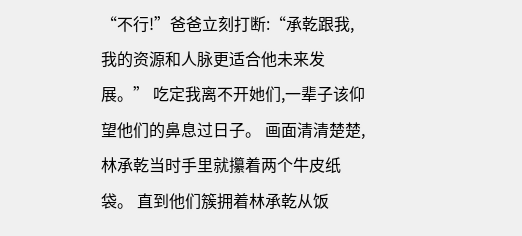“不行!”爸爸立刻打断:“承乾跟我,我的资源和人脉更适合他未来发展。” 吃定我离不开她们,一辈子该仰望他们的鼻息过日子。 画面清清楚楚,林承乾当时手里就攥着两个牛皮纸袋。 直到他们簇拥着林承乾从饭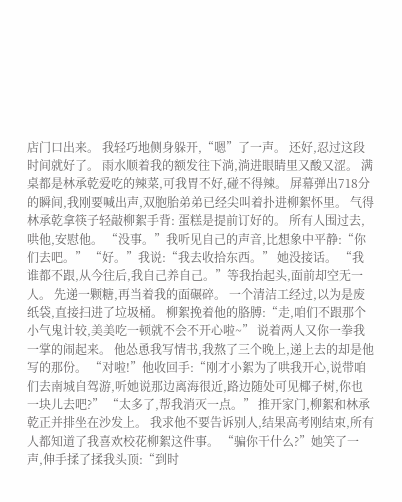店门口出来。 我轻巧地侧身躲开,“嗯”了一声。 还好,忍过这段时间就好了。 雨水顺着我的额发往下淌,淌进眼睛里又酸又涩。 满桌都是林承乾爱吃的辣菜,可我胃不好,碰不得辣。 屏幕弹出718分的瞬间,我刚要喊出声,双胞胎弟弟已经尖叫着扑进柳絮怀里。 气得林承乾拿筷子轻敲柳絮手背: 蛋糕是提前订好的。 所有人围过去,哄他,安慰他。 “没事。”我听见自己的声音,比想象中平静:“你们去吧。” “好。”我说:“我去收拾东西。” 她没接话。 “我谁都不跟,从今往后,我自己养自己。”等我抬起头,面前却空无一人。 先递一颗糖,再当着我的面碾碎。 一个清洁工经过,以为是废纸袋,直接扫进了垃圾桶。 柳絮挽着他的胳膊:“走,咱们不跟那个小气鬼计较,美美吃一顿就不会不开心啦~” 说着两人又你一拳我一掌的闹起来。 他怂恿我写情书,我熬了三个晚上,递上去的却是他写的那份。 “对啦!”他收回手:“刚才小絮为了哄我开心,说带咱们去南城自驾游,听她说那边离海很近,路边随处可见椰子树,你也一块儿去吧?” “太多了,帮我消灭一点。” 推开家门,柳絮和林承乾正并排坐在沙发上。 我求他不要告诉别人,结果高考刚结束,所有人都知道了我喜欢校花柳絮这件事。 “骗你干什么?”她笑了一声,伸手揉了揉我头顶:“到时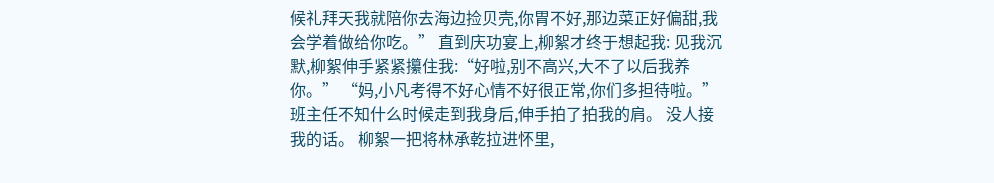候礼拜天我就陪你去海边捡贝壳,你胃不好,那边菜正好偏甜,我会学着做给你吃。” 直到庆功宴上,柳絮才终于想起我: 见我沉默,柳絮伸手紧紧攥住我:“好啦,别不高兴,大不了以后我养你。” “妈,小凡考得不好心情不好很正常,你们多担待啦。” 班主任不知什么时候走到我身后,伸手拍了拍我的肩。 没人接我的话。 柳絮一把将林承乾拉进怀里,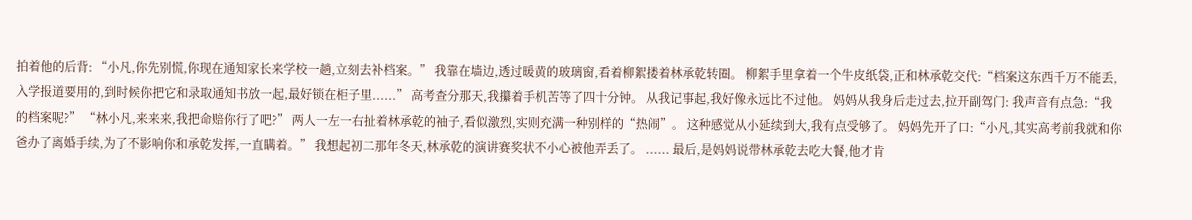拍着他的后背: “小凡,你先别慌,你现在通知家长来学校一趟,立刻去补档案。” 我靠在墙边,透过暖黄的玻璃窗,看着柳絮搂着林承乾转圈。 柳絮手里拿着一个牛皮纸袋,正和林承乾交代:“档案这东西千万不能丢,入学报道要用的,到时候你把它和录取通知书放一起,最好锁在柜子里......” 高考查分那天,我攥着手机苦等了四十分钟。 从我记事起,我好像永远比不过他。 妈妈从我身后走过去,拉开副驾门: 我声音有点急:“我的档案呢?” “林小凡,来来来,我把命赔你行了吧?” 两人一左一右扯着林承乾的袖子,看似激烈,实则充满一种别样的“热闹”。 这种感觉从小延续到大,我有点受够了。 妈妈先开了口:“小凡,其实高考前我就和你爸办了离婚手续,为了不影响你和承乾发挥,一直瞒着。” 我想起初二那年冬天,林承乾的演讲赛奖状不小心被他弄丢了。 ...... 最后,是妈妈说带林承乾去吃大餐,他才肯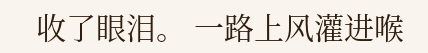收了眼泪。 一路上风灌进喉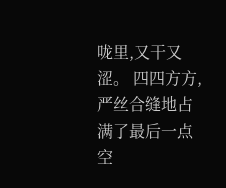咙里,又干又涩。 四四方方,严丝合缝地占满了最后一点空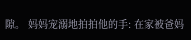隙。 妈妈宠溺地拍拍他的手: 在家被爸妈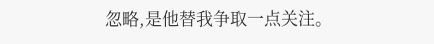忽略,是他替我争取一点关注。